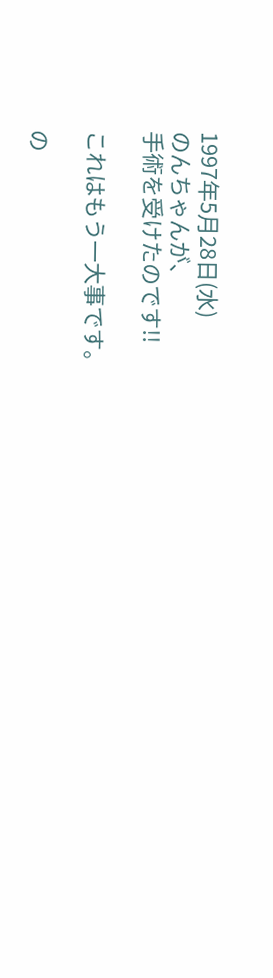1997年5月28日(水)
のんちゃんが、
手術を受けたのです!!

これはもう一大事です。

の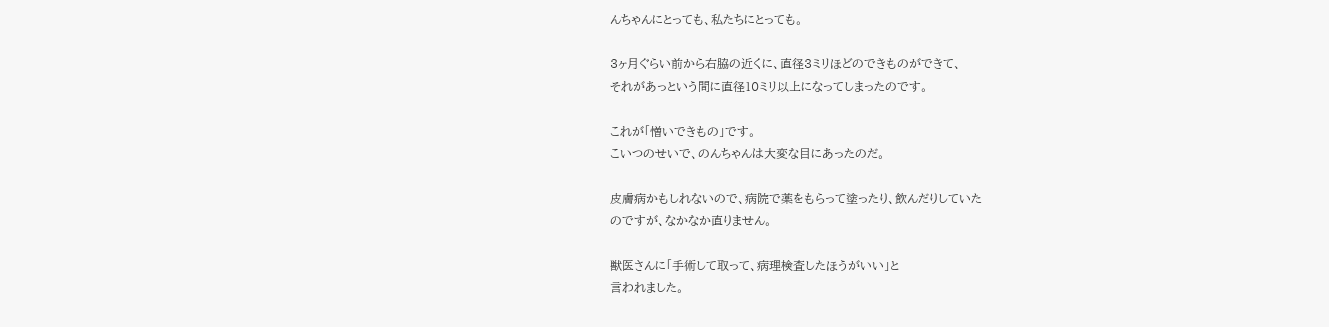んちゃんにとっても、私たちにとっても。

3ヶ月ぐらい前から右脇の近くに、直径3ミリほどのできものができて、
それがあっという間に直径10ミリ以上になってしまったのです。

これが「憎いできもの」です。
こいつのせいで、のんちゃんは大変な目にあったのだ。

皮膚病かもしれないので、病院で薬をもらって塗ったり、飲んだりしていた
のですが、なかなか直りません。

獣医さんに「手術して取って、病理検査したほうがいい」と
言われました。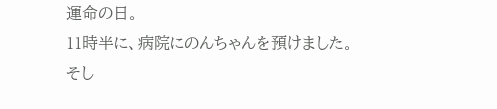運命の日。
11時半に、病院にのんちゃんを預けました。
そし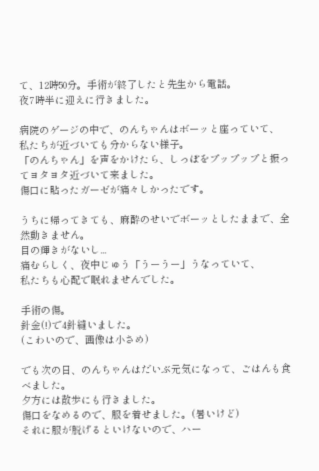て、12時50分。手術が終了したと先生から電話。
夜7時半に迎えに行きました。

病院のゲージの中で、のんちゃんはボーッと座っていて、
私たちが近づいても分からない様子。
「のんちゃん」を声をかけたら、しっぽをプップップと振ってヨタヨタ近づいて来ました。
傷口に貼ったガーゼが痛々しかったです。

うちに帰ってきても、麻酔のせいでボーッとしたままで、全然動きません。
目の輝きがないし...
痛むらしく、夜中じゅう「うーうー」うなっていて、
私たちも心配で眠れませんでした。

手術の傷。
針金(!)で4針縫いました。
(こわいので、画像は小さめ)

でも次の日、のんちゃんはだいぶ元気になって、ごはんも食べました。
夕方には散歩にも行きました。
傷口をなめるので、服を着せました。(暑いけど)
それに服が脱げるといけないので、ハー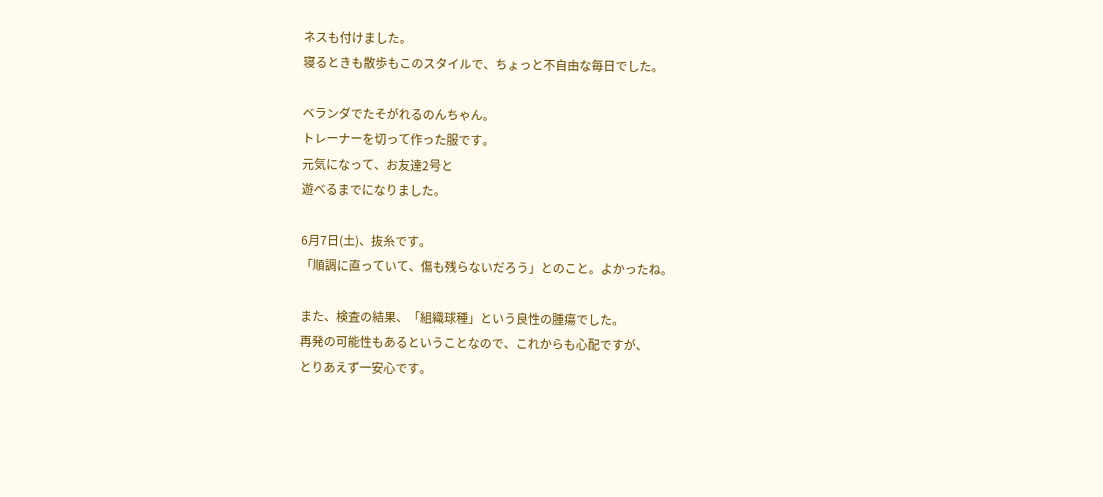ネスも付けました。
寝るときも散歩もこのスタイルで、ちょっと不自由な毎日でした。

ベランダでたそがれるのんちゃん。
トレーナーを切って作った服です。
元気になって、お友達2号と
遊べるまでになりました。

6月7日(土)、抜糸です。
「順調に直っていて、傷も残らないだろう」とのこと。よかったね。

また、検査の結果、「組織球種」という良性の腫瘍でした。
再発の可能性もあるということなので、これからも心配ですが、
とりあえず一安心です。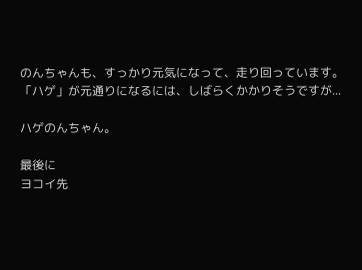のんちゃんも、すっかり元気になって、走り回っています。
「ハゲ」が元通りになるには、しばらくかかりそうですが...

ハゲのんちゃん。

最後に
ヨコイ先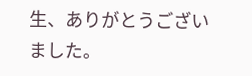生、ありがとうございました。